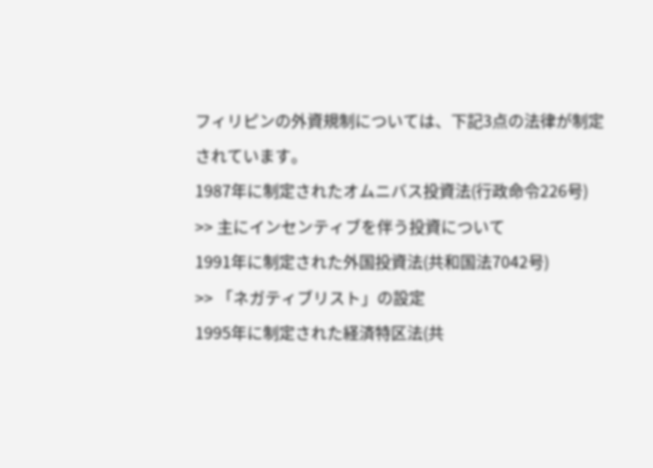フィリピンの外資規制については、下記3点の法律が制定されています。
1987年に制定されたオムニバス投資法(行政命令226号)
>> 主にインセンティブを伴う投資について
1991年に制定された外国投資法(共和国法7042号)
>> 「ネガティブリスト」の設定
1995年に制定された経済特区法(共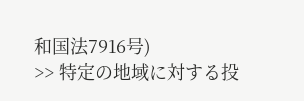和国法7916号)
>> 特定の地域に対する投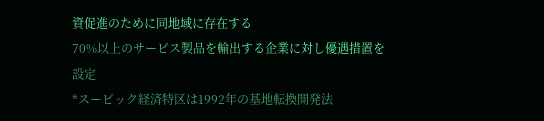資促進のために同地域に存在する
70%以上のサービス製品を輸出する企業に対し優遇措置を設定
*スービック経済特区は1992年の基地転換開発法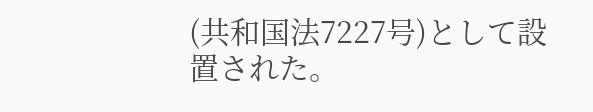(共和国法7227号)として設置された。